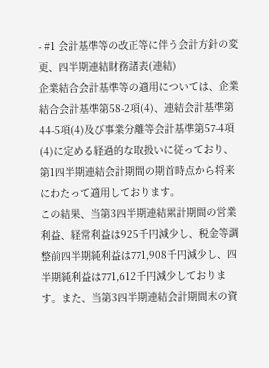- #1 会計基準等の改正等に伴う会計方針の変更、四半期連結財務諸表(連結)
企業結合会計基準等の適用については、企業結合会計基準第58-2項(4)、連結会計基準第44-5項(4)及び事業分離等会計基準第57-4項(4)に定める経過的な取扱いに従っており、第1四半期連結会計期間の期首時点から将来にわたって適用しております。
この結果、当第3四半期連結累計期間の営業利益、経常利益は925千円減少し、税金等調整前四半期純利益は771,908千円減少し、四半期純利益は771,612千円減少しております。また、当第3四半期連結会計期間末の資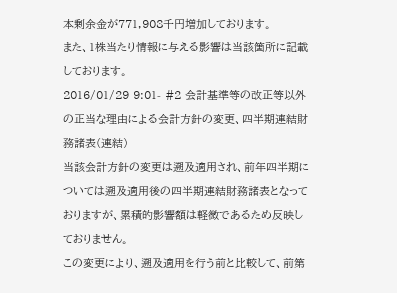本剰余金が771,908千円増加しております。
また、1株当たり情報に与える影響は当該箇所に記載しております。
2016/01/29 9:01- #2 会計基準等の改正等以外の正当な理由による会計方針の変更、四半期連結財務諸表(連結)
当該会計方針の変更は遡及適用され、前年四半期については遡及適用後の四半期連結財務諸表となっておりますが、累積的影響額は軽微であるため反映しておりません。
この変更により、遡及適用を行う前と比較して、前第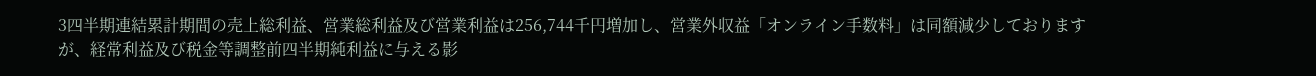3四半期連結累計期間の売上総利益、営業総利益及び営業利益は256,744千円増加し、営業外収益「オンライン手数料」は同額減少しておりますが、経常利益及び税金等調整前四半期純利益に与える影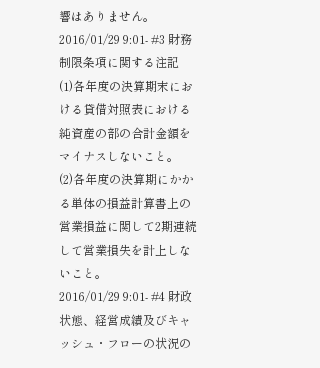響はありません。
2016/01/29 9:01- #3 財務制限条項に関する注記
(1)各年度の決算期末における貸借対照表における純資産の部の合計金額をマイナスしないこと。
(2)各年度の決算期にかかる単体の損益計算書上の営業損益に関して2期連続して営業損失を計上しないこと。
2016/01/29 9:01- #4 財政状態、経営成績及びキャッシュ・フローの状況の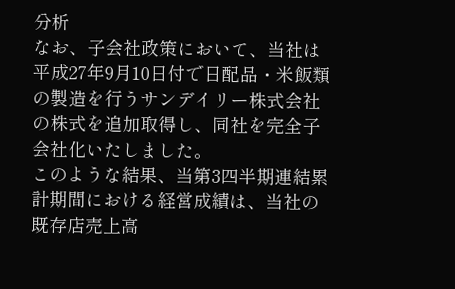分析
なお、子会社政策において、当社は平成27年9月10日付で日配品・米飯類の製造を行うサンデイリー株式会社の株式を追加取得し、同社を完全子会社化いたしました。
このような結果、当第3四半期連結累計期間における経営成績は、当社の既存店売上高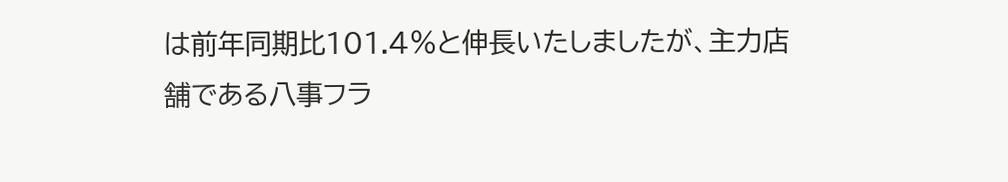は前年同期比101.4%と伸長いたしましたが、主力店舗である八事フラ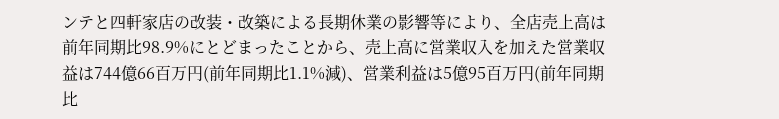ンテと四軒家店の改装・改築による長期休業の影響等により、全店売上高は前年同期比98.9%にとどまったことから、売上高に営業収入を加えた営業収益は744億66百万円(前年同期比1.1%減)、営業利益は5億95百万円(前年同期比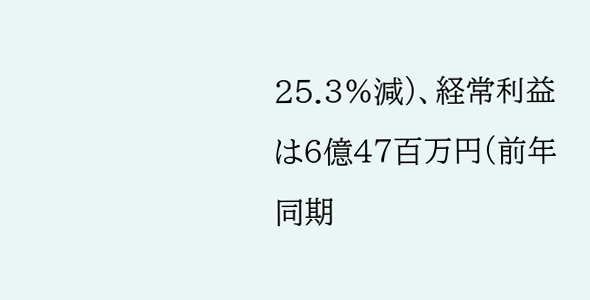25.3%減)、経常利益は6億47百万円(前年同期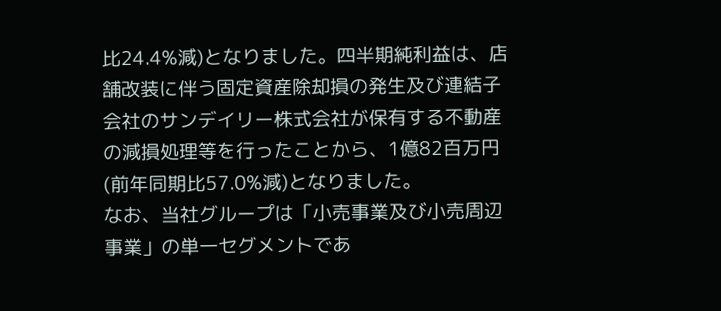比24.4%減)となりました。四半期純利益は、店舗改装に伴う固定資産除却損の発生及び連結子会社のサンデイリー株式会社が保有する不動産の減損処理等を行ったことから、1億82百万円(前年同期比57.0%減)となりました。
なお、当社グループは「小売事業及び小売周辺事業」の単一セグメントであ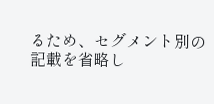るため、セグメント別の記載を省略し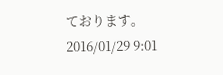ております。
2016/01/29 9:01